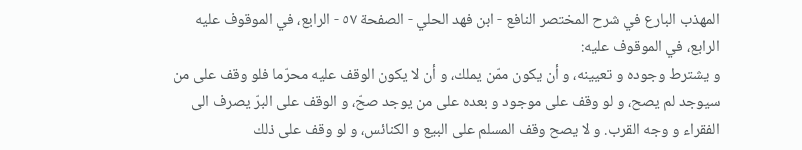المهذب البارع في شرح المختصر النافع - ابن فهد الحلي - الصفحة ٥٧ - الرابع، في الموقوف عليه
الرابع، في الموقوف عليه:
و يشترط وجوده و تعيينه، و أن يكون ممّن يملك، و أن لا يكون الوقف عليه محرّما فلو وقف على من سيوجد لم يصح، و لو وقف على موجود و بعده على من يوجد صحّ، و الوقف على البرّ يصرف الى الفقراء و وجه القرب. و لا يصح وقف المسلم على البيع و الكنائس، و لو وقف على ذلك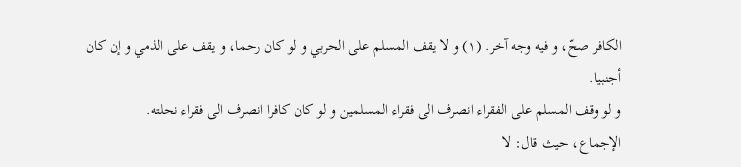الكافر صحّ، و فيه وجه آخر. (١) و لا يقف المسلم على الحربي و لو كان رحما، و يقف على الذمي و إن كان أجنبيا.
و لو وقف المسلم على الفقراء انصرف الى فقراء المسلمين و لو كان كافرا انصرف الى فقراء نحلته.
الإجماع، حيث قال: لا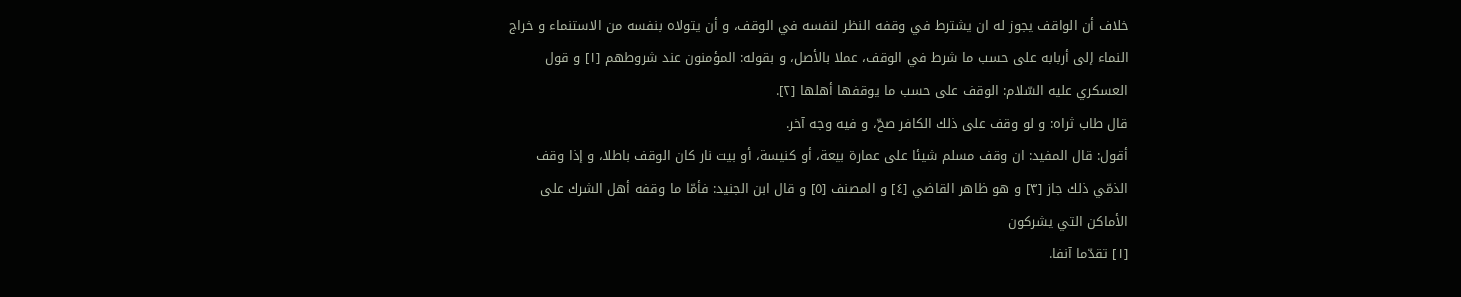خلاف أن الواقف يجوز له ان يشترط في وقفه النظر لنفسه في الوقف، و أن يتولاه بنفسه من الاستنماء و خراج النماء إلى أربابه على حسب ما شرط في الوقف، عملا بالأصل، و بقوله: المؤمنون عند شروطهم [١] و قول العسكري عليه السّلام: الوقف على حسب ما يوقفها أهلها [٢].
قال طاب ثراه: و لو وقف على ذلك الكافر صحّ، و فيه وجه آخر.
أقول: قال المفيد: ان وقف مسلم شيئا على عمارة بيعة، أو كنيسة، أو بيت نار كان الوقف باطلا، و إذا وقف الذمّي ذلك جاز [٣] و هو ظاهر القاضي [٤] و المصنف [٥] و قال ابن الجنيد: فأمّا ما وقفه أهل الشرك على الأماكن التي يشركون
[١] تقدّما آنفا.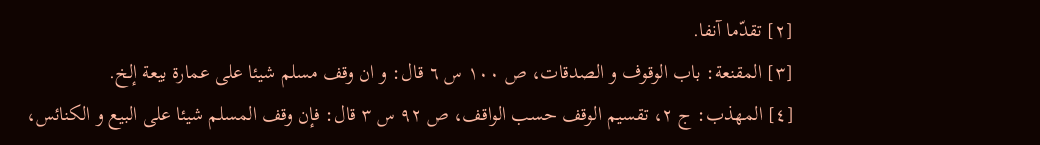[٢] تقدّما آنفا.
[٣] المقنعة: باب الوقوف و الصدقات، ص ١٠٠ س ٦ قال: و ان وقف مسلم شيئا على عمارة بيعة إلخ.
[٤] المهذب: ج ٢، تقسيم الوقف حسب الواقف، ص ٩٢ س ٣ قال: فإن وقف المسلم شيئا على البيع و الكنائس،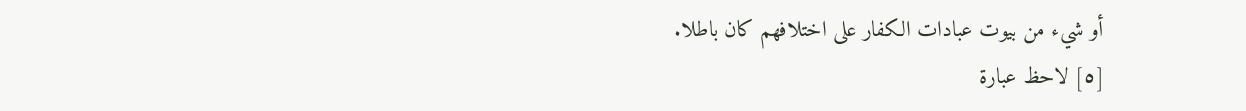أو شيء من بيوت عبادات الكفار على اختلافهم كان باطلا.
[٥] لاحظ عبارة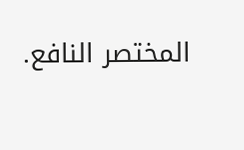المختصر النافع.